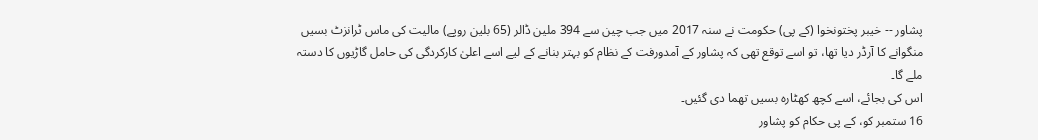پشاور -- خیبر پختونخوا (کے پی) حکومت نے سنہ 2017 میں جب چین سے 394 ملین ڈالر (65 بلین روپے) مالیت کی ماس ٹرانزٹ بسیں منگوانے کا آرڈر دیا تھا، تو اسے توقع تھی کہ پشاور کے آمدورفت کے نظام کو بہتر بنانے کے لیے اسے اعلیٰ کارکردگی کی حامل گاڑیوں کا دستہ ملے گا۔
اس کی بجائے، اسے کچھ کھٹارہ بسیں تھما دی گئیں۔
16 ستمبر کو، کے پی حکام کو پشاور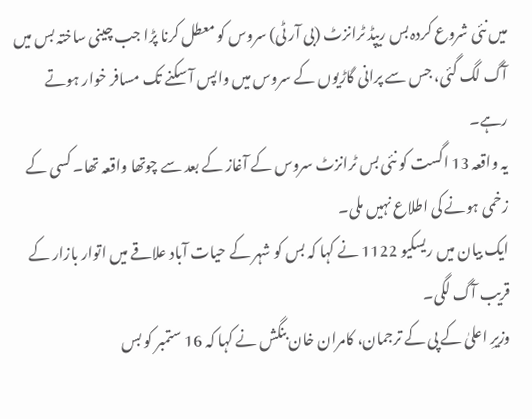میں نئی شروع کردہ بس ریپڈ ٹرانزٹ (بی آر ٹی) سروس کو معطل کرنا پڑا جب چینی ساختہ بس میں آگ لگ گئی، جس سے پرانی گاڑیوں کے سروس میں واپس آ سکنے تک مسافر خوار ہوتے رہے۔
یہ واقعہ 13 اگست کو نئی بس ٹرانزٹ سروس کے آغاز کے بعد سے چوتھا واقعہ تھا۔ کسی کے زخمی ہونے کی اطلاع نہیں ملی۔
ایک بیان میں ریسکیو 1122 نے کہا کہ بس کو شہر کے حیات آباد علاقے میں اتوار بازار کے قریب آگ لگی۔
وزیرِ اعلیٰ کے پی کے ترجمان، کامران خان بنگش نے کہا کہ 16 ستمبر کو بس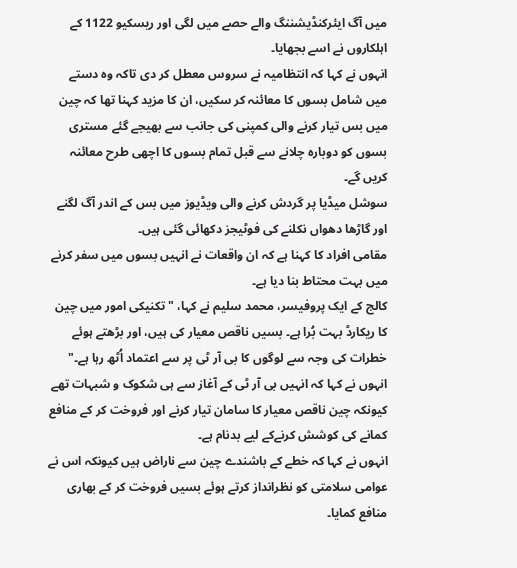میں آگ ایئرکنڈیشننگ والے حصے میں لگی اور ریسکیو 1122 کے اہلکاروں نے اسے بجھایا۔
انہوں نے کہا کہ انتظامیہ نے سروس معطل کر دی تاکہ وہ دستے میں شامل بسوں کا معائنہ کر سکیں، ان کا مزید کہنا تھا کہ چین میں بس تیار کرنے والی کمپنی کی جانب سے بھیجے گئے مستری بسوں کو دوبارہ چلانے سے قبل تمام بسوں کا اچھی طرح معائنہ کریں گے۔
سوشل میڈیا پر گردش کرنے والی ویڈیوز میں بس کے اندر آگ لگنے اور گاڑھا دھواں نکلنے کی فوٹیجز دکھائی گئی ہیں۔
مقامی افراد کا کہنا ہے کہ ان واقعات نے انہیں بسوں میں سفر کرنے میں بہت محتاط بنا دیا ہے۔
کالج کے ایک پروفیسر، محمد سلیم نے کہا، "تکنیکی امور میں چین کا ریکارڈ بہت بُرا ہے۔ بسیں ناقص معیار کی ہیں، اور بڑھتے ہوئے خطرات کی وجہ سے لوگوں کا بی آر ٹی پر سے اعتماد اُٹھ رہا ہے۔"
انہوں نے کہا کہ انہیں بی آر ٹی کے آغاز سے ہی شکوک و شبہات تھے کیونکہ چین ناقص معیار کا سامان تیار کرنے اور فروخت کر کے منافع کمانے کی کوشش کرنےکے لیے بدنام ہے۔
انہوں نے کہا کہ خطے کے باشندے چین سے ناراض ہیں کیونکہ اس نے عوامی سلامتی کو نظرانداز کرتے ہوئے بسیں فروخت کر کے بھاری منافع کمایا۔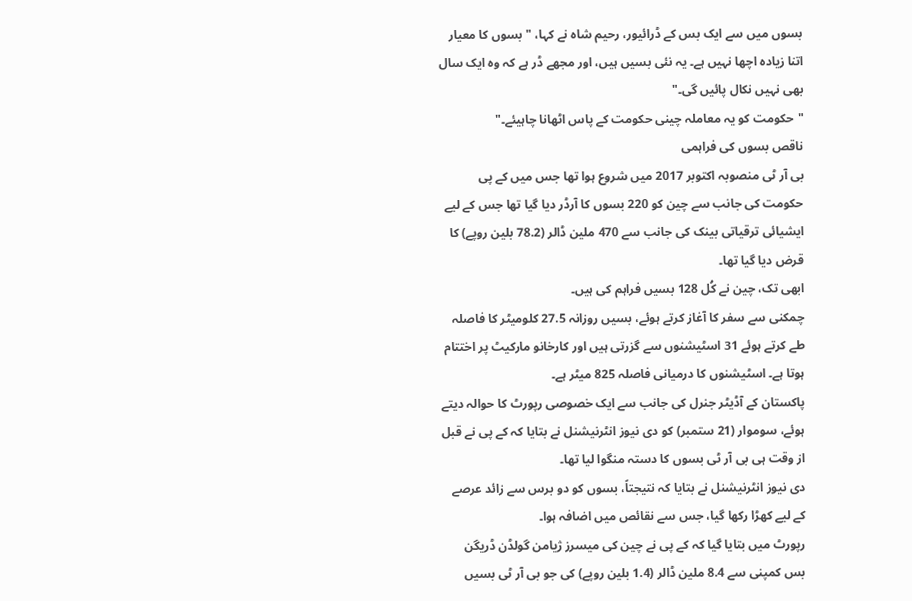بسوں میں سے ایک بس کے ڈرائیور، رحیم شاہ نے کہا، "بسوں کا معیار اتنا زیادہ اچھا نہیں ہے۔ یہ نئی بسیں ہیں، اور مجھے ڈر ہے کہ وہ ایک سال بھی نہیں نکال پائیں گی۔"
"حکومت کو یہ معاملہ چینی حکومت کے پاس اٹھانا چاہیئے۔"
ناقص بسوں کی فراہمی
بی آر ٹی منصوبہ اکتوبر 2017 میں شروع ہوا تھا جس میں کے پی حکومت کی جانب سے چین کو 220 بسوں کا آرڈر دیا گیا تھا جس کے لیے ایشیائی ترقیاتی بینک کی جانب سے 470 ملین ڈالر (78.2 بلین روپے) کا قرض دیا گیا تھا۔
ابھی تک، چین نے کُل 128 بسیں فراہم کی ہیں۔
چمکنی سے سفر کا آغاز کرتے ہوئے، بسیں روزانہ 27.5 کلومیٹر کا فاصلہ طے کرتے ہوئے 31 اسٹیشنوں سے گزرتی ہیں اور کارخانو مارکیٹ پر اختتام ہوتا ہے۔ اسٹیشنوں کا درمیانی فاصلہ 825 میٹر ہے۔
پاکستان کے آڈیٹر جنرل کی جانب سے ایک خصوصی رپورٹ کا حوالہ دیتے ہوئے، سوموار (21 ستمبر) کو دی نیوز انٹرنیشنل نے بتایا کہ کے پی نے قبل از وقت ہی بی آر ٹی بسوں کا دستہ منگوا لیا تھا۔
دی نیوز انٹرنیشنل نے بتایا کہ نتیجتاً، بسوں کو دو برس سے زائد عرصے کے لیے کھڑا رکھا گیا، جس سے نقائص میں اضافہ ہوا۔
رپورٹ میں بتایا گیا کہ کے پی نے چین کی میسرز ژیامن گولڈن ڈریگن بس کمپنی سے 8.4 ملین ڈالر (1.4 بلین روپے) کی جو بی آر ٹی بسیں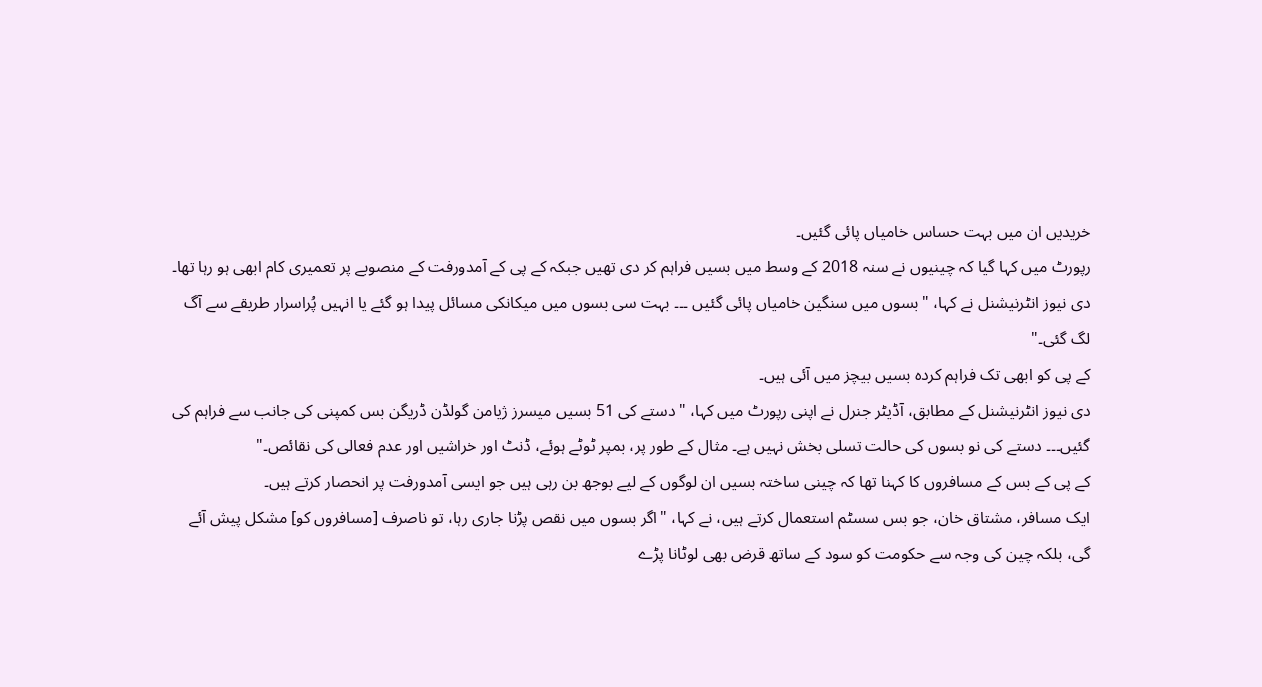خریدیں ان میں بہت حساس خامیاں پائی گئیں۔
رپورٹ میں کہا گیا کہ چینیوں نے سنہ 2018 کے وسط میں بسیں فراہم کر دی تھیں جبکہ کے پی کے آمدورفت کے منصوبے پر تعمیری کام ابھی ہو رہا تھا۔
دی نیوز انٹرنیشنل نے کہا، "بسوں میں سنگین خامیاں پائی گئیں ۔۔۔ بہت سی بسوں میں میکانکی مسائل پیدا ہو گئے یا انہیں پُراسرار طریقے سے آگ لگ گئی۔"
کے پی کو ابھی تک فراہم کردہ بسیں بیچز میں آئی ہیں۔
دی نیوز انٹرنیشنل کے مطابق، آڈیٹر جنرل نے اپنی رپورٹ میں کہا، "دستے کی 51 بسیں میسرز ژیامن گولڈن ڈریگن بس کمپنی کی جانب سے فراہم کی گئیں۔۔۔ دستے کی نو بسوں کی حالت تسلی بخش نہیں ہے۔ مثال کے طور پر، بمپر ٹوٹے ہوئے، ڈنٹ اور خراشیں اور عدم فعالی کی نقائص۔"
کے پی کے بس کے مسافروں کا کہنا تھا کہ چینی ساختہ بسیں ان لوگوں کے لیے بوجھ بن رہی ہیں جو ایسی آمدورفت پر انحصار کرتے ہیں۔
ایک مسافر، مشتاق خان، جو بس سسٹم استعمال کرتے ہیں، نے کہا، "اگر بسوں میں نقص پڑنا جاری رہا، تو ناصرف [مسافروں کو] مشکل پیش آئے گی، بلکہ چین کی وجہ سے حکومت کو سود کے ساتھ قرض بھی لوٹانا پڑے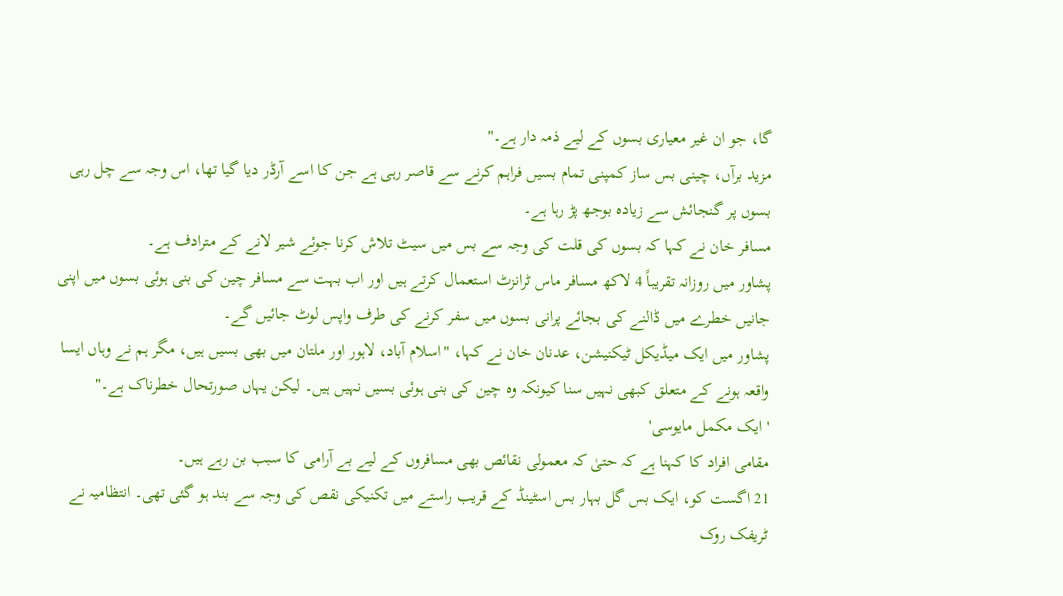گا، جو ان غیر معیاری بسوں کے لیے ذمہ دار ہے۔"
مزید برآں، چینی بس ساز کمپنی تمام بسیں فراہم کرنے سے قاصر رہی ہے جن کا اسے آرڈر دیا گیا تھا، اس وجہ سے چل رہی بسوں پر گنجائش سے زیادہ بوجھ پڑ رہا ہے۔
مسافر خان نے کہا کہ بسوں کی قلت کی وجہ سے بس میں سیٹ تلاش کرنا جوئے شیر لانے کے مترادف ہے۔
پشاور میں روزانہ تقریباً 4 لاکھ مسافر ماس ٹرانزٹ استعمال کرتے ہیں اور اب بہت سے مسافر چین کی بنی ہوئی بسوں میں اپنی جانیں خطرے میں ڈالنے کی بجائے پرانی بسوں میں سفر کرنے کی طرف واپس لوٹ جائیں گے۔
پشاور میں ایک میڈیکل ٹیکنیشن، عدنان خان نے کہا، "اسلام آباد، لاہور اور ملتان میں بھی بسیں ہیں، مگر ہم نے وہاں ایسا واقعہ ہونے کے متعلق کبھی نہیں سنا کیونکہ وہ چین کی بنی ہوئی بسیں نہیں ہیں۔ لیکن یہاں صورتحال خطرناک ہے۔"
'ایک مکمل مایوسی'
مقامی افراد کا کہنا ہے کہ حتیٰ کہ معمولی نقائص بھی مسافروں کے لیے بے آرامی کا سبب بن رہے ہیں۔
21 اگست کو، ایک بس گل بہار بس اسٹینڈ کے قریب راستے میں تکنیکی نقص کی وجہ سے بند ہو گئی تھی۔ انتظامیہ نے ٹریفک روک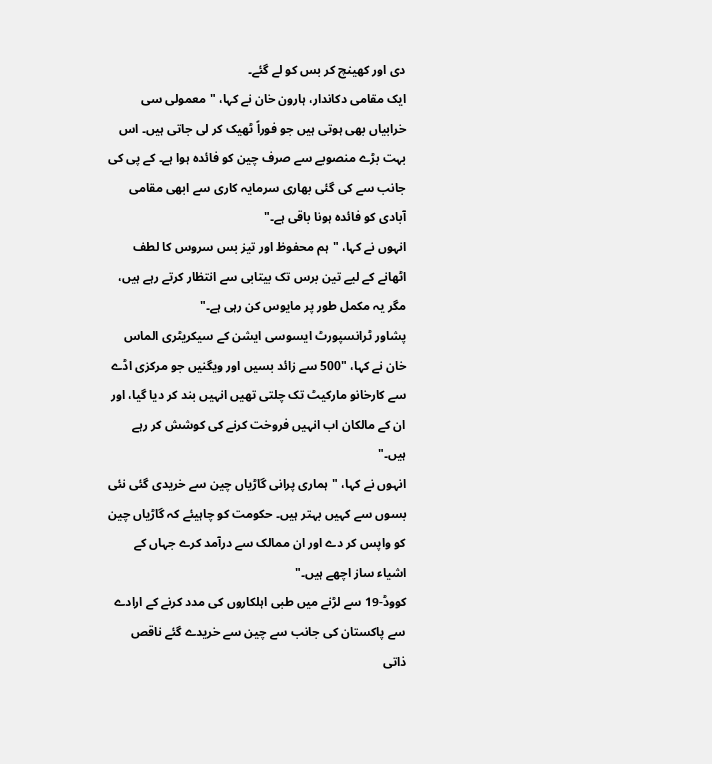دی اور کھینچ کر بس کو لے گئے۔
ایک مقامی دکاندار، ہارون خان نے کہا، "معمولی سی خرابیاں بھی ہوتی ہیں جو فوراً ٹھیک کر لی جاتی ہیں۔ اس بہت بڑے منصوبے سے صرف چین کو فائدہ ہوا ہے۔ کے پی کی جانب سے کی گئی بھاری سرمایہ کاری سے ابھی مقامی آبادی کو فائدہ ہونا باقی ہے۔"
انہوں نے کہا، "ہم محفوظ اور تیز بس سروس کا لطف اٹھانے کے لیے تین برس تک بیتابی سے انتظار کرتے رہے ہیں، مگر یہ مکمل طور پر مایوس کن رہی ہے۔"
پشاور ٹرانسپورٹ ایسوسی ایشن کے سیکریٹری الماس خان نے کہا، "500 سے زائد بسیں اور ویگنیں جو مرکزی اڈے سے کارخانو مارکیٹ تک چلتی تھیں انہیں بند کر دیا گیا، اور ان کے مالکان اب انہیں فروخت کرنے کی کوشش کر رہے ہیں۔"
انہوں نے کہا، "ہماری پرانی گاڑیاں چین سے خریدی گئی نئی بسوں سے کہیں بہتر ہیں۔ حکومت کو چاہیئے کہ گاڑیاں چین کو واپس کر دے اور ان ممالک سے درآمد کرے جہاں کے اشیاء ساز اچھے ہیں۔"
کووڈ-19 سے لڑنے میں طبی اہلکاروں کی مدد کرنے کے ارادے سے پاکستان کی جانب سے چین سے خریدے گئے ناقص ذاتی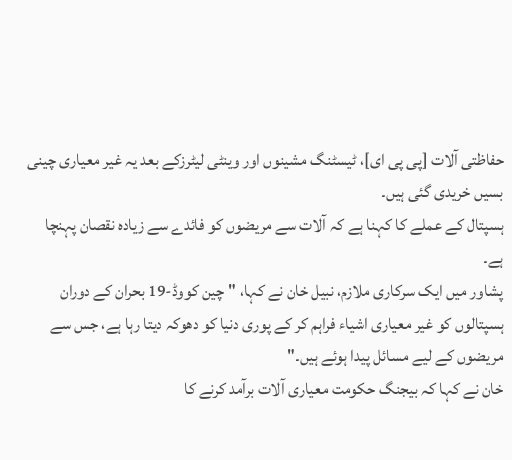حفاظتی آلات [پی پی ای]، ٹیسٹنگ مشینوں اور وینٹی لیٹرزکے بعد یہ غیر معیاری چینی بسیں خریدی گئی ہیں۔
ہسپتال کے عملے کا کہنا ہے کہ آلات سے مریضوں کو فائدے سے زیادہ نقصان پہنچا ہے۔
پشاور میں ایک سرکاری ملازم، نبیل خان نے کہا، "چین کووڈ-19 بحران کے دوران ہسپتالوں کو غیر معیاری اشیاء فراہم کر کے پوری دنیا کو دھوکہ دیتا رہا ہے، جس سے مریضوں کے لیے مسائل پیدا ہوئے ہیں۔"
خان نے کہا کہ بیجنگ حکومت معیاری آلات برآمد کرنے کا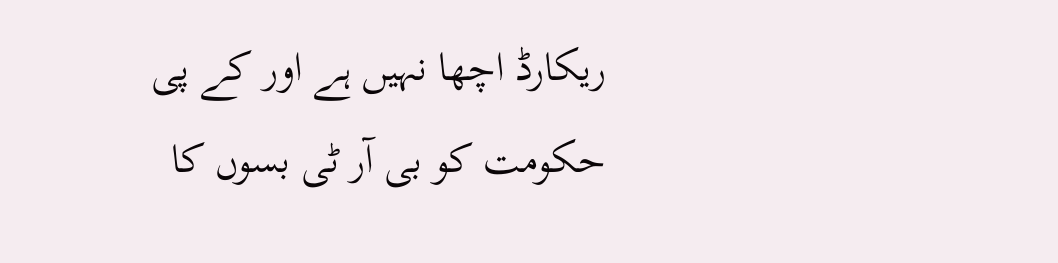ریکارڈ اچھا نہیں ہے اور کے پی حکومت کو بی آر ٹی بسوں کا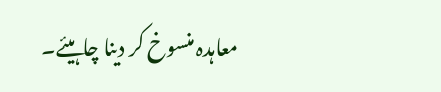معاہدہ منسوخ کر دینا چاہیئے۔